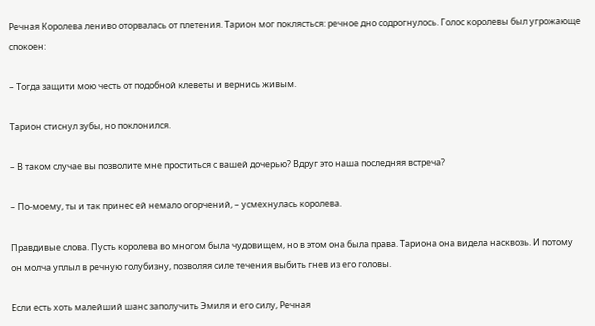Речная Королева лениво оторвалась от плетения. Тарион мог поклясться: речное дно содрогнулось. Голос королевы был угрожающе спокоен:

– Тогда защити мою честь от подобной клеветы и вернись живым.

Тарион стиснул зубы, но поклонился.

– В таком случае вы позволите мне проститься с вашей дочерью? Вдруг это наша последняя встреча?

– По-моему, ты и так принес ей немало огорчений, – усмехнулась королева.

Правдивые слова. Пусть королева во многом была чудовищем, но в этом она была права. Тариона она видела насквозь. И потому он молча уплыл в речную голубизну, позволяя силе течения выбить гнев из его головы.

Если есть хоть малейший шанс заполучить Эмиля и его силу, Речная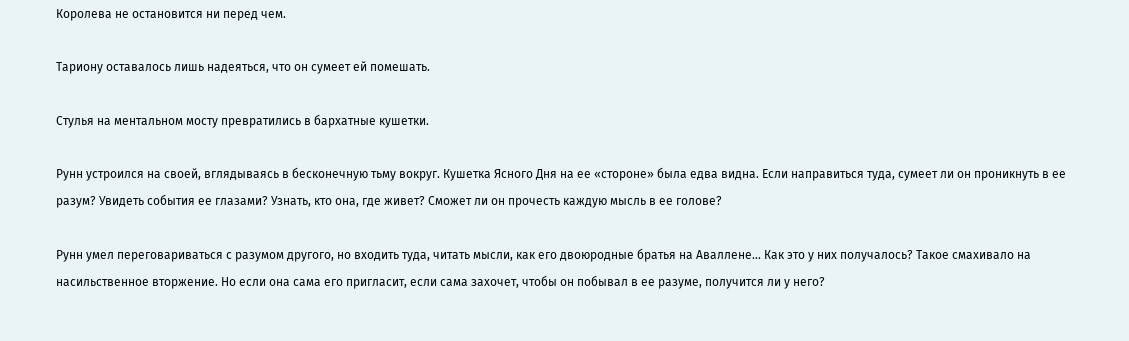Королева не остановится ни перед чем.

Тариону оставалось лишь надеяться, что он сумеет ей помешать.

Стулья на ментальном мосту превратились в бархатные кушетки.

Рунн устроился на своей, вглядываясь в бесконечную тьму вокруг. Кушетка Ясного Дня на ее «стороне» была едва видна. Если направиться туда, сумеет ли он проникнуть в ее разум? Увидеть события ее глазами? Узнать, кто она, где живет? Сможет ли он прочесть каждую мысль в ее голове?

Рунн умел переговариваться с разумом другого, но входить туда, читать мысли, как его двоюродные братья на Аваллене… Как это у них получалось? Такое смахивало на насильственное вторжение. Но если она сама его пригласит, если сама захочет, чтобы он побывал в ее разуме, получится ли у него?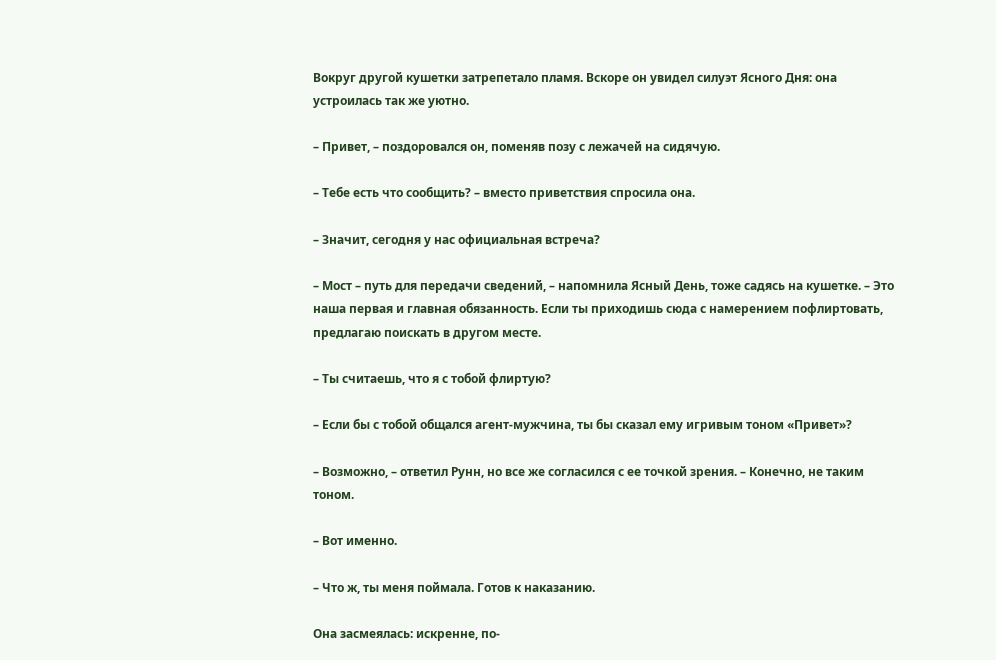Вокруг другой кушетки затрепетало пламя. Вскоре он увидел силуэт Ясного Дня: она устроилась так же уютно.

– Привет, – поздоровался он, поменяв позу с лежачей на сидячую.

– Тебе есть что сообщить? – вместо приветствия спросила она.

– Значит, сегодня у нас официальная встреча?

– Мост – путь для передачи сведений, – напомнила Ясный День, тоже садясь на кушетке. – Это наша первая и главная обязанность. Если ты приходишь сюда с намерением пофлиртовать, предлагаю поискать в другом месте.

– Ты считаешь, что я с тобой флиртую?

– Если бы с тобой общался агент-мужчина, ты бы сказал ему игривым тоном «Привет»?

– Возможно, – ответил Рунн, но все же согласился с ее точкой зрения. – Конечно, не таким тоном.

– Вот именно.

– Что ж, ты меня поймала. Готов к наказанию.

Она засмеялась: искренне, по-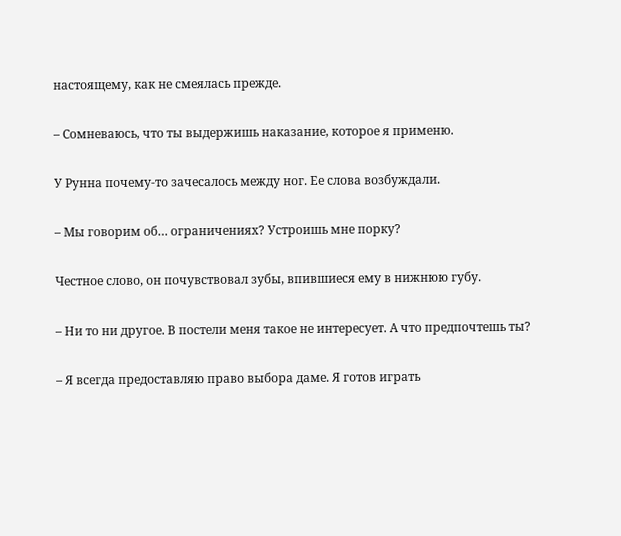настоящему, как не смеялась прежде.

– Сомневаюсь, что ты выдержишь наказание, которое я применю.

У Рунна почему-то зачесалось между ног. Ее слова возбуждали.

– Мы говорим об… ограничениях? Устроишь мне порку?

Честное слово, он почувствовал зубы, впившиеся ему в нижнюю губу.

– Ни то ни другое. В постели меня такое не интересует. А что предпочтешь ты?

– Я всегда предоставляю право выбора даме. Я готов играть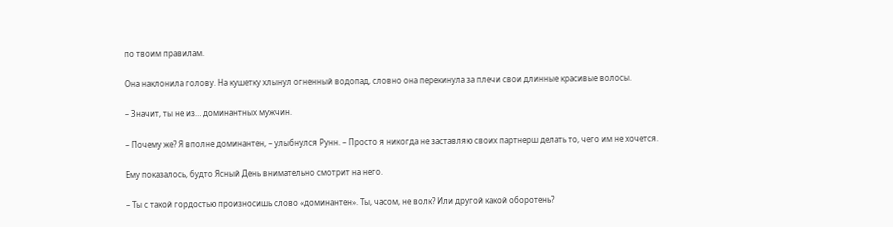по твоим правилам.

Она наклонила голову. На кушетку хлынул огненный водопад, словно она перекинула за плечи свои длинные красивые волосы.

– Значит, ты не из… доминантных мужчин.

– Почему же? Я вполне доминантен, – улыбнулся Рунн. – Просто я никогда не заставляю своих партнерш делать то, чего им не хочется.

Ему показалось, будто Ясный День внимательно смотрит на него.

– Ты с такой гордостью произносишь слово «доминантен». Ты, часом, не волк? Или другой какой оборотень?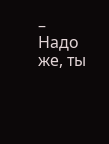– Надо же, ты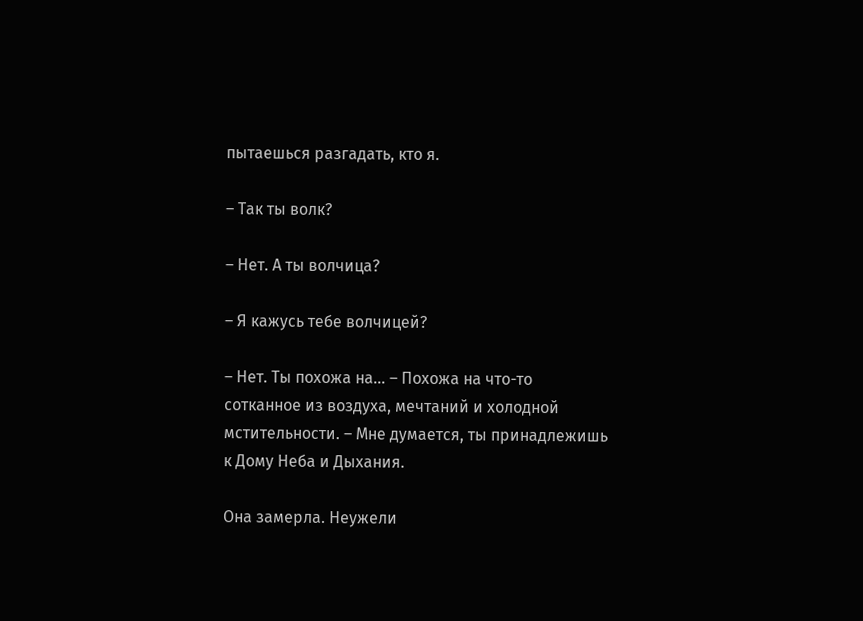пытаешься разгадать, кто я.

– Так ты волк?

– Нет. А ты волчица?

– Я кажусь тебе волчицей?

– Нет. Ты похожа на… – Похожа на что-то сотканное из воздуха, мечтаний и холодной мстительности. – Мне думается, ты принадлежишь к Дому Неба и Дыхания.

Она замерла. Неужели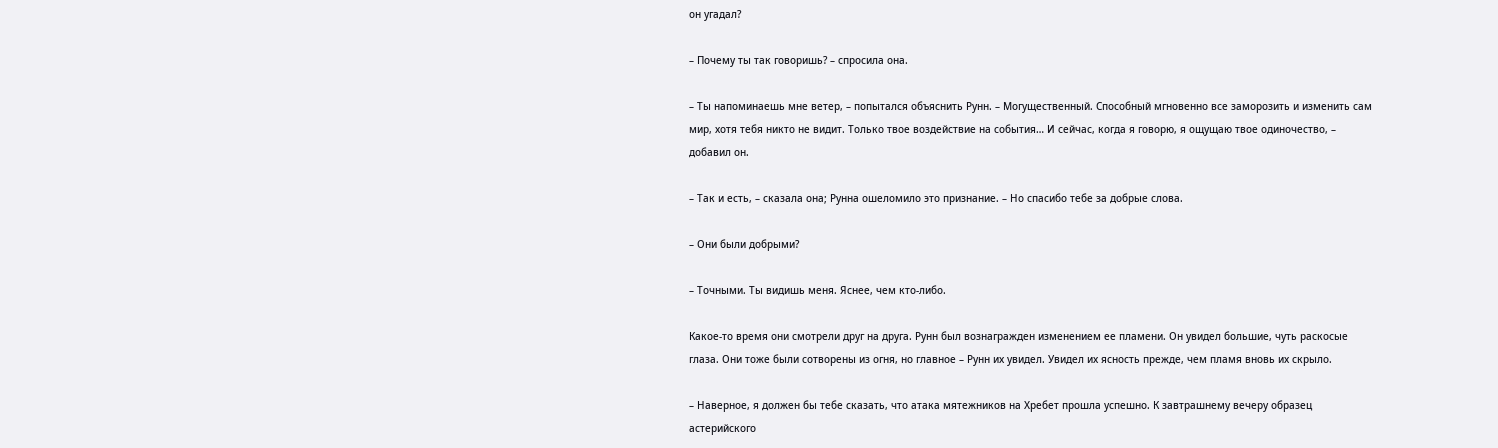он угадал?

– Почему ты так говоришь? – спросила она.

– Ты напоминаешь мне ветер, – попытался объяснить Рунн. – Могущественный. Способный мгновенно все заморозить и изменить сам мир, хотя тебя никто не видит. Только твое воздействие на события… И сейчас, когда я говорю, я ощущаю твое одиночество, – добавил он.

– Так и есть, – сказала она; Рунна ошеломило это признание. – Но спасибо тебе за добрые слова.

– Они были добрыми?

– Точными. Ты видишь меня. Яснее, чем кто-либо.

Какое-то время они смотрели друг на друга. Рунн был вознагражден изменением ее пламени. Он увидел большие, чуть раскосые глаза. Они тоже были сотворены из огня, но главное – Рунн их увидел. Увидел их ясность прежде, чем пламя вновь их скрыло.

– Наверное, я должен бы тебе сказать, что атака мятежников на Хребет прошла успешно. К завтрашнему вечеру образец астерийского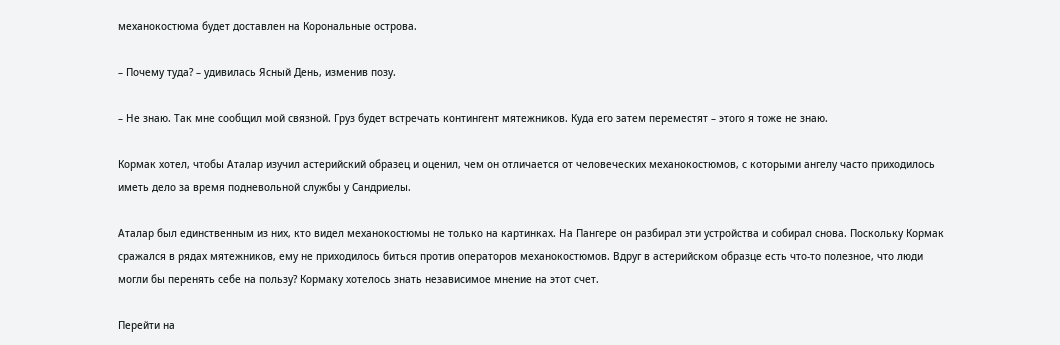механокостюма будет доставлен на Корональные острова.

– Почему туда? – удивилась Ясный День, изменив позу.

– Не знаю. Так мне сообщил мой связной. Груз будет встречать контингент мятежников. Куда его затем переместят – этого я тоже не знаю.

Кормак хотел, чтобы Аталар изучил астерийский образец и оценил, чем он отличается от человеческих механокостюмов, с которыми ангелу часто приходилось иметь дело за время подневольной службы у Сандриелы.

Аталар был единственным из них, кто видел механокостюмы не только на картинках. На Пангере он разбирал эти устройства и собирал снова. Поскольку Кормак сражался в рядах мятежников, ему не приходилось биться против операторов механокостюмов. Вдруг в астерийском образце есть что-то полезное, что люди могли бы перенять себе на пользу? Кормаку хотелось знать независимое мнение на этот счет.

Перейти на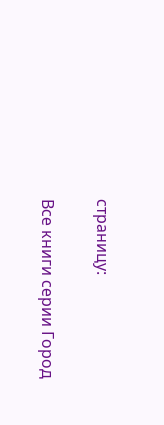страницу:

Все книги серии Город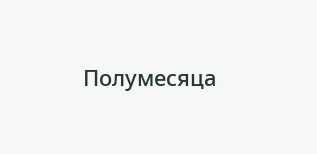Полумесяца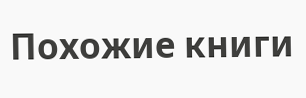Похожие книги